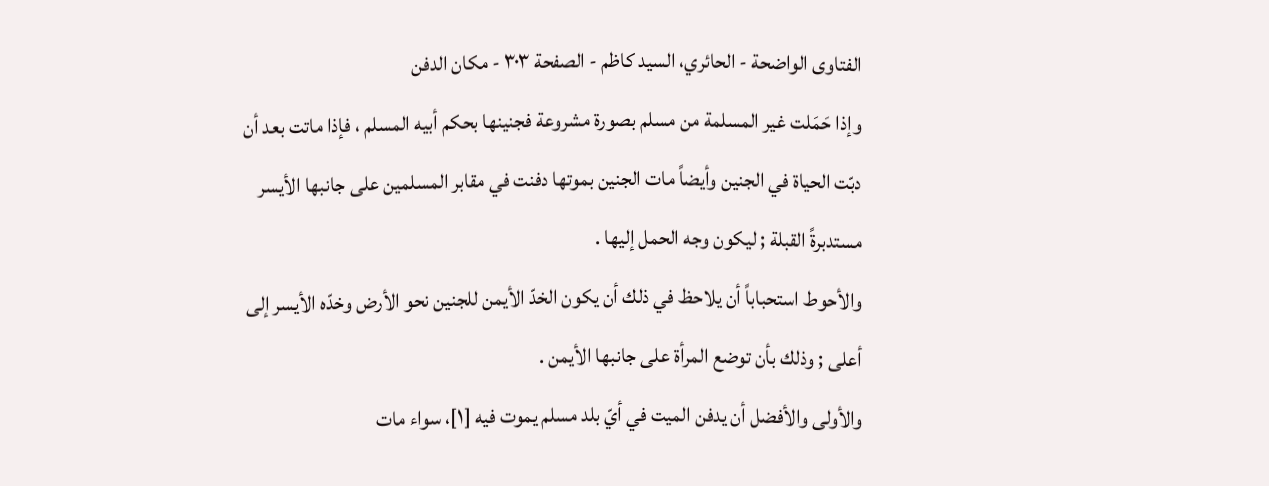الفتاوى الواضحة - الحائري، السيد كاظم - الصفحة ٣٠٣ - مكان الدفن
وإذا حَمَلت غير المسلمة من مسلم بصورة مشروعة فجنينها بحكم أبيه المسلم ، فإذا ماتت بعد أن دبّت الحياة في الجنين وأيضاً مات الجنين بموتها دفنت في مقابر المسلمين على جانبها الأيسر مستدبرةً القبلة ; ليكون وجه الحمل إليها .
والأحوط استحباباً أن يلاحظ في ذلك أن يكون الخدّ الأيمن للجنين نحو الأرض وخدّه الأيسر إلى أعلى ; وذلك بأن توضع المرأة على جانبها الأيمن .
والأولى والأفضل أن يدفن الميت في أيّ بلد مسلم يموت فيه [١]، سواء مات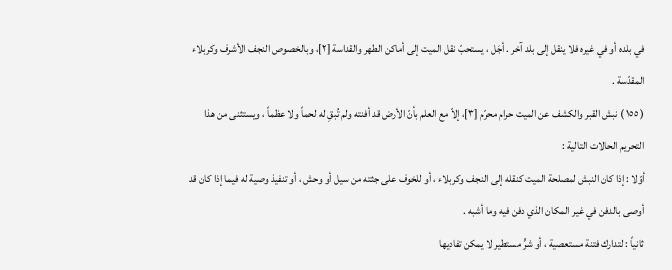في بلده أو في غيره فلا ينقل إلى بلد آخر . أجَل ، يستحبّ نقل الميت إلى أماكن الطهر والقداسة [٢]، وبالخصوص النجف الأشرف وكربلاء المقدّسة .
( ١٥٥ ) نبش القبر والكشف عن الميت حرام محرّم [٣]، إلاّ مع العلم بأنّ الأرض قد أفنته ولم تُبقِ له لحماً ولا عظماً ، ويستثنى من هذا التحريم الحالات التالية :
أوّلا : إذا كان النبش لمصلحة الميت كنقله إلى النجف وكربلاء ، أو للخوف على جثته من سيل أو وحش ، أو تنفيذ وصية له فيما إذا كان قد أوصى بالدفن في غير المكان الذي دفن فيه وما أشبه .
ثانياً : لتدارك فتنة مستعصية ، أو شرٍّ مستطير لا يمكن تفاديها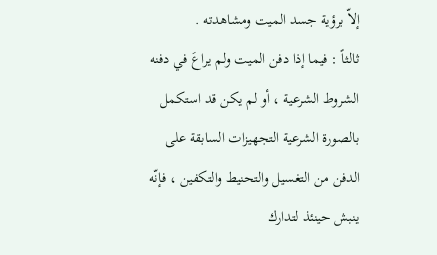إلاّ برؤية جسد الميت ومشاهدته .
ثالثاً : فيما إذا دفن الميت ولم يراعَ في دفنه الشروط الشرعية ، أو لم يكن قد استكمل بالصورة الشرعية التجهيزات السابقة على الدفن من التغسيل والتحنيط والتكفين ، فإنّه ينبش حينئذ لتدارك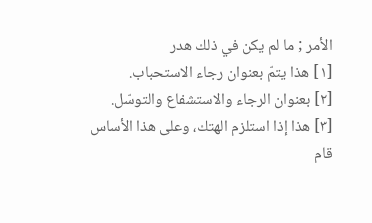الأمر ; ما لم يكن في ذلك هدر
[١] هذا يتمّ بعنوان رجاء الاستحباب.
[٢] بعنوان الرجاء والاستشفاع والتوسّل.
[٣] هذا إذا استلزم الهتك، وعلى هذا الأساس قام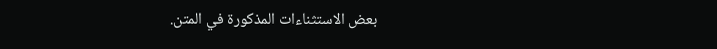بعض الاستثناءات المذكورة في المتن.